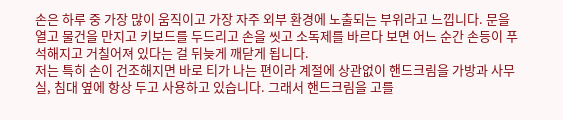손은 하루 중 가장 많이 움직이고 가장 자주 외부 환경에 노출되는 부위라고 느낍니다. 문을 열고 물건을 만지고 키보드를 두드리고 손을 씻고 소독제를 바르다 보면 어느 순간 손등이 푸석해지고 거칠어져 있다는 걸 뒤늦게 깨닫게 됩니다.
저는 특히 손이 건조해지면 바로 티가 나는 편이라 계절에 상관없이 핸드크림을 가방과 사무실, 침대 옆에 항상 두고 사용하고 있습니다. 그래서 핸드크림을 고를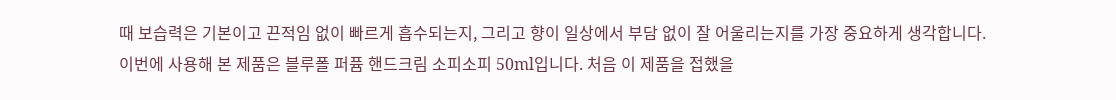때 보습력은 기본이고 끈적임 없이 빠르게 흡수되는지, 그리고 향이 일상에서 부담 없이 잘 어울리는지를 가장 중요하게 생각합니다.
이번에 사용해 본 제품은 블루폴 퍼퓸 핸드크림 소피소피 50ml입니다. 처음 이 제품을 접했을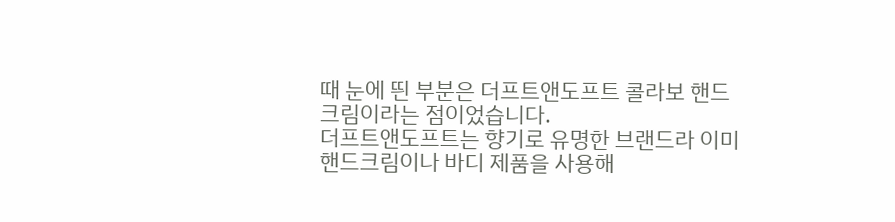때 눈에 띈 부분은 더프트앤도프트 콜라보 핸드크림이라는 점이었습니다.
더프트앤도프트는 향기로 유명한 브랜드라 이미 핸드크림이나 바디 제품을 사용해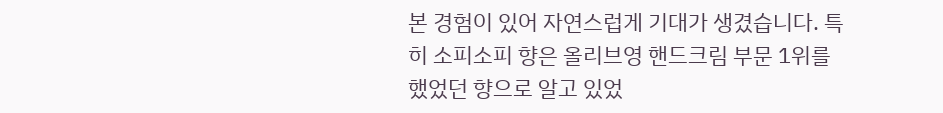본 경험이 있어 자연스럽게 기대가 생겼습니다. 특히 소피소피 향은 올리브영 핸드크림 부문 1위를 했었던 향으로 알고 있었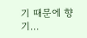기 때문에 향기...